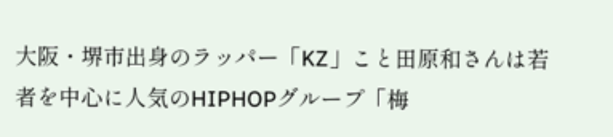大阪・堺市出身のラッパー「KZ」こと田原和さんは若者を中心に人気のHIPHOPグループ「梅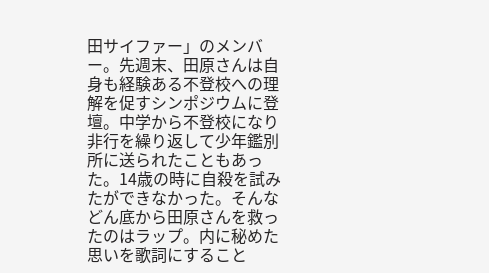田サイファー」のメンバー。先週末、田原さんは自身も経験ある不登校への理解を促すシンポジウムに登壇。中学から不登校になり非行を繰り返して少年鑑別所に送られたこともあった。14歳の時に自殺を試みたができなかった。そんなどん底から田原さんを救ったのはラップ。内に秘めた思いを歌詞にすること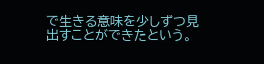で生きる意味を少しずつ見出すことができたという。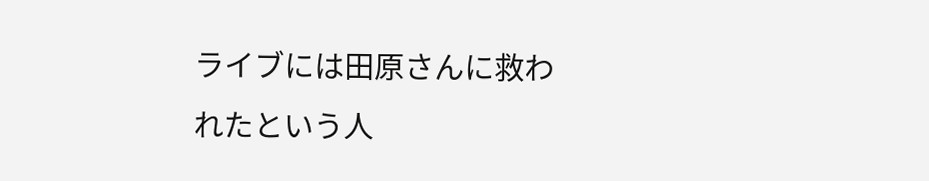ライブには田原さんに救われたという人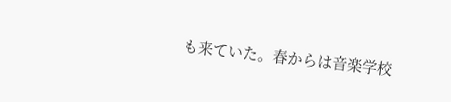も来ていた。春からは音楽学校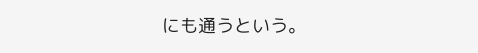にも通うという。